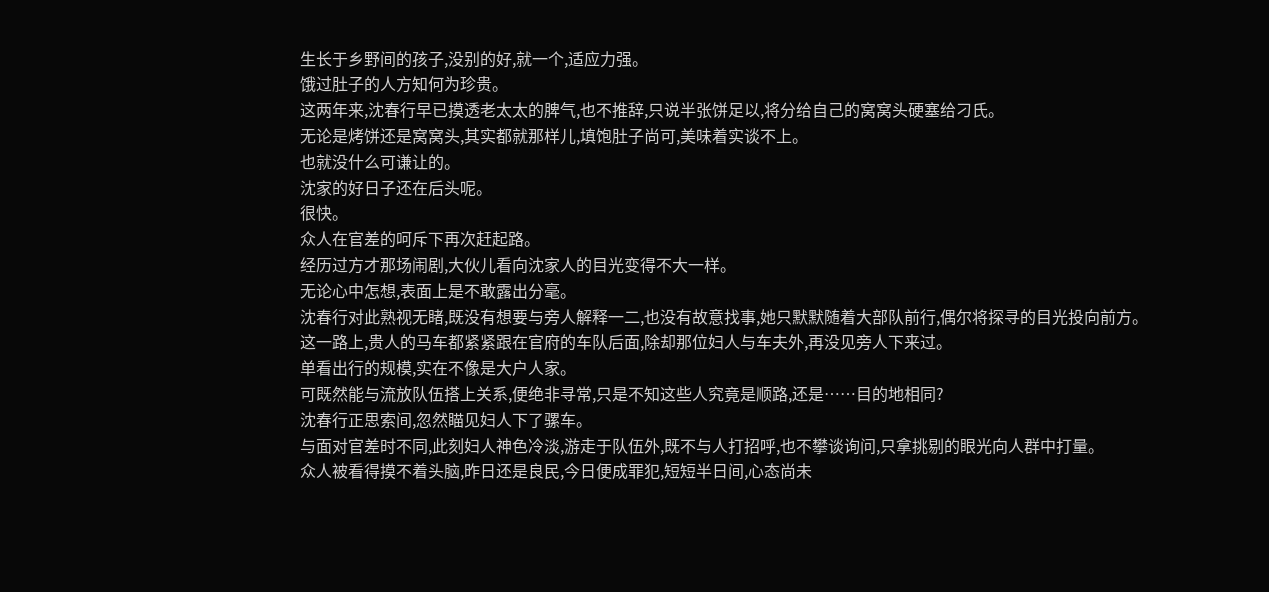生长于乡野间的孩子,没别的好,就一个,适应力强。
饿过肚子的人方知何为珍贵。
这两年来,沈春行早已摸透老太太的脾气,也不推辞,只说半张饼足以,将分给自己的窝窝头硬塞给刁氏。
无论是烤饼还是窝窝头,其实都就那样儿,填饱肚子尚可,美味着实谈不上。
也就没什么可谦让的。
沈家的好日子还在后头呢。
很快。
众人在官差的呵斥下再次赶起路。
经历过方才那场闹剧,大伙儿看向沈家人的目光变得不大一样。
无论心中怎想,表面上是不敢露出分毫。
沈春行对此熟视无睹,既没有想要与旁人解释一二,也没有故意找事,她只默默随着大部队前行,偶尔将探寻的目光投向前方。
这一路上,贵人的马车都紧紧跟在官府的车队后面,除却那位妇人与车夫外,再没见旁人下来过。
单看出行的规模,实在不像是大户人家。
可既然能与流放队伍搭上关系,便绝非寻常,只是不知这些人究竟是顺路,还是……目的地相同?
沈春行正思索间,忽然瞄见妇人下了骡车。
与面对官差时不同,此刻妇人神色冷淡,游走于队伍外,既不与人打招呼,也不攀谈询问,只拿挑剔的眼光向人群中打量。
众人被看得摸不着头脑,昨日还是良民,今日便成罪犯,短短半日间,心态尚未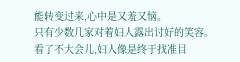能转变过来,心中是又羞又恼。
只有少数几家对着妇人露出讨好的笑容。
看了不大会儿,妇人像是终于找准目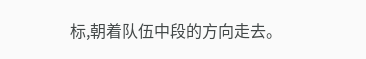标,朝着队伍中段的方向走去。